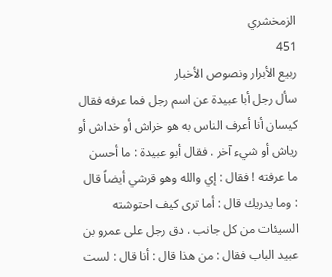الزمخشري
451
ربيع الأبرار ونصوص الأخبار
سأل رجل أبا عبيدة عن اسم رجل فما عرفه فقال كيسان أنا أعرف الناس به هو خراش أو خداش أو رياش أو شيء آخر . فقال أبو عبيدة : ما أحسن ما عرفته ! فقال : إي والله وهو قرشي أيضاً قال : وما يدريك قال : أما ترى كيف احتوشته السيئات من كل جانب . دق رجل على عمرو بن عبيد الباب فقال : من هذا قال : أنا قال : لست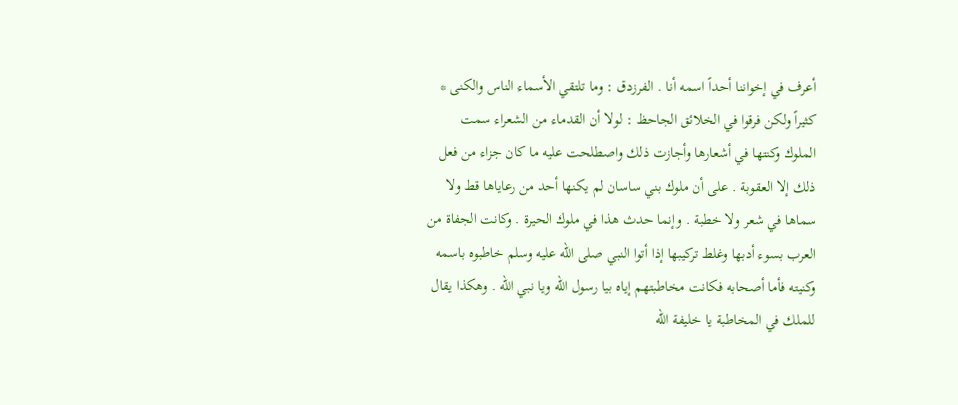أعرف في إخواننا أحداً اسمه أنا . الفرزدق : وما تلتقي الأسماء الناس والكنى * كثيراً ولكن فرقوا في الخلائق الجاحظ : لولا أن القدماء من الشعراء سمت الملوك وكنتها في أشعارها وأجازت ذلك واصطلحت عليه ما كان جزاء من فعل ذلك إلا العقوبة . على أن ملوك بني ساسان لم يكنها أحد من رعاياها قط ولا سماها في شعر ولا خطبة . وإنما حدث هذا في ملوك الحيرة . وكانت الجفاة من العرب بسوء أدبها وغلط تركيبها إذا أتوا النبي صلى الله عليه وسلم خاطبوه باسمه وكنيته فأما أصحابه فكانت مخاطبتهم إياه بيا رسول الله ويا نبي الله . وهكذا يقال للملك في المخاطبة يا خليفة الله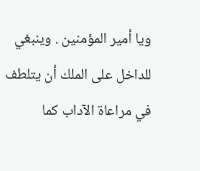ويا أمير المؤمنين . وينبغي للداخل على الملك أن يتلطف في مراعاة الآداب كما